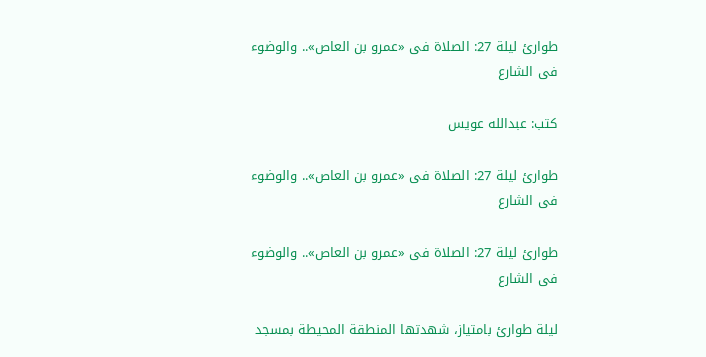طوارئ ليلة 27: الصلاة فى «عمرو بن العاص».. والوضوء فى الشارع

كتب: عبدالله عويس

طوارئ ليلة 27: الصلاة فى «عمرو بن العاص».. والوضوء فى الشارع

طوارئ ليلة 27: الصلاة فى «عمرو بن العاص».. والوضوء فى الشارع

ليلة طوارئ بامتياز، شهدتها المنطقة المحيطة بمسجد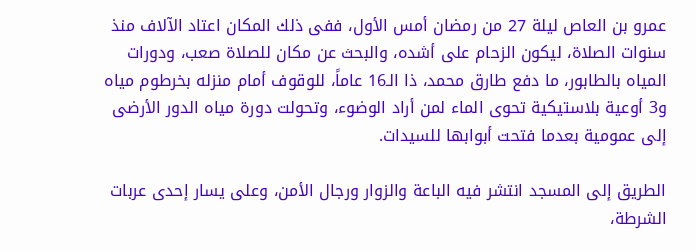عمرو بن العاص ليلة 27 من رمضان أمس الأول، ففى ذلك المكان اعتاد الآلاف منذ سنوات الصلاة، ليكون الزحام على أشده، والبحث عن مكان للصلاة صعب، ودورات المياه بالطابور، ما دفع طارق محمد، ذا الـ16 عاماً، للوقوف أمام منزله بخرطوم مياه و3 أوعية بلاستيكية تحوى الماء لمن أراد الوضوء، وتحولت دورة مياه الدور الأرضى إلى عمومية بعدما فتحت أبوابها للسيدات.

الطريق إلى المسجد انتشر فيه الباعة والزوار ورجال الأمن، وعلى يسار إحدى عربات الشرطة،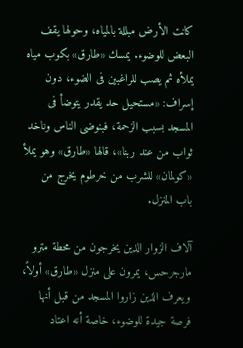كانت الأرض مبللة بالمياه، وحولها يقف البعض للوضوء. يمسك «طارق» بكوب مياه يملأه ثم يصب للراغبين فى الضوء، دون إسراف: «مستحيل حد يقدر يتوضأ فى المسجد بسبب الزحمة، فبنوضى الناس وناخد ثواب من عند ربنا»، قالها «طارق» وهو يملأ «كولمان» للشرب من خرطوم يخرج من باب المنزل.

آلاف الزوار الذين يخرجون من محطة مترو مارجرحس، يمرون على منزل «طارق» أولاً، ويعرف الذين زاروا المسجد من قبل أنها فرصة جيدة للوضوء، خاصة أنه اعتاد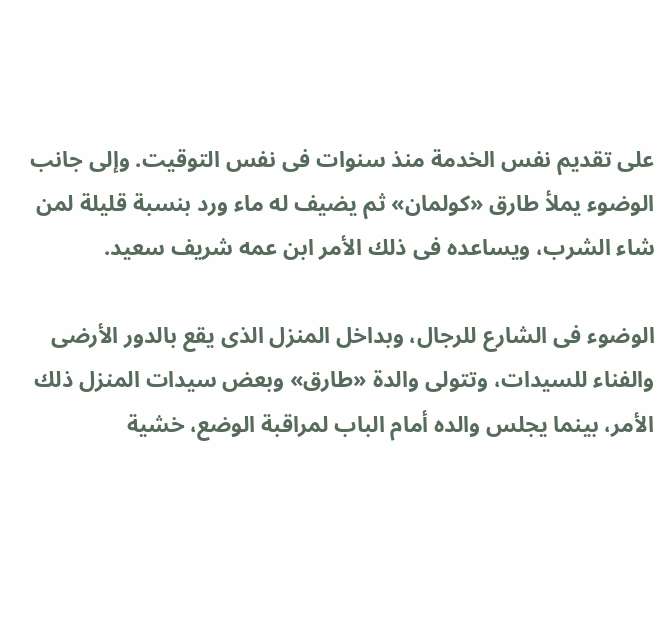على تقديم نفس الخدمة منذ سنوات فى نفس التوقيت. وإلى جانب الوضوء يملأ طارق «كولمان» ثم يضيف له ماء ورد بنسبة قليلة لمن شاء الشرب، ويساعده فى ذلك الأمر ابن عمه شريف سعيد.

الوضوء فى الشارع للرجال، وبداخل المنزل الذى يقع بالدور الأرضى والفناء للسيدات، وتتولى والدة «طارق» وبعض سيدات المنزل ذلك الأمر، بينما يجلس والده أمام الباب لمراقبة الوضع، خشية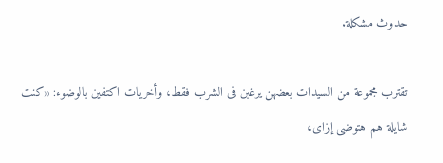حدوث مشكلة.

تقترب مجموعة من السيدات بعضهن يرغبن فى الشرب فقط، وأخريات اكتفين بالوضوء: «كنت شايلة هم هتوضى إزاى،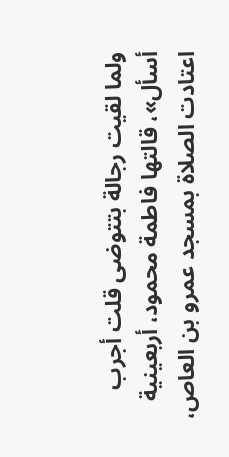ولما لقيت رجالة بتتوضى قلت أجرب أسأل»، قالتها فاطمة محمود، أربعينية اعتادت الصلاة بمسجد عمرو بن العاص،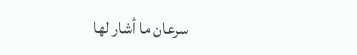سرعان ما أشار لها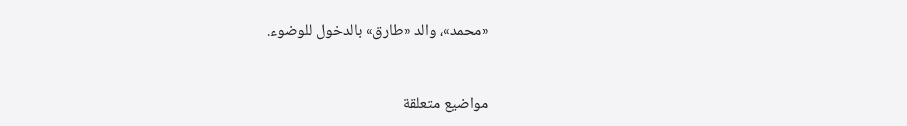«محمد»، والد «طارق» بالدخول للوضوء.


مواضيع متعلقة